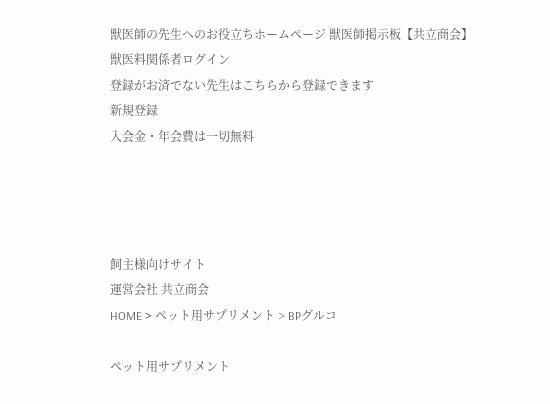獣医師の先生へのお役立ちホームページ 獣医師掲示板【共立商会】
獣医料関係者ログイン
登録がお済でない先生はこちらから登録できます
新規登録
入会金・年会費は一切無料




飼主様向けサイト
運営会社 共立商会
HOME > ペット用サプリメント > BPグルコ

ペット用サプリメント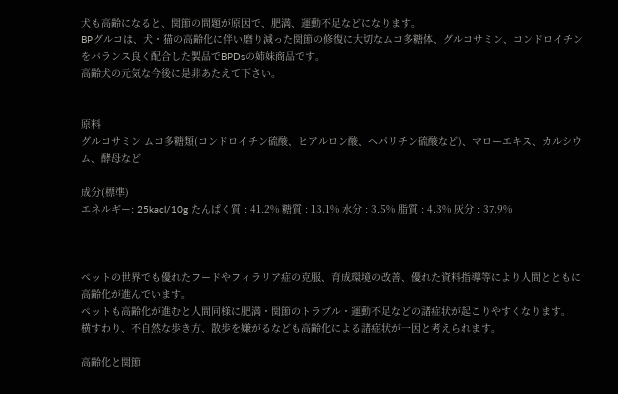犬も高齢になると、関節の問題が原因で、肥満、運動不足などになります。
BPグルコは、犬・猫の高齢化に伴い磨り減った関節の修復に大切なムコ多糖体、グルコサミン、コンドロイチンをバランス良く配合した製品でBPDsの姉妹商品です。
高齢犬の元気な今後に是非あたえて下さい。


原料
グルコサミン ムコ多糖類(コンドロイチン硫酸、ヒアルロン酸、ヘパリチン硫酸など)、マローエキス、カルシウム、酵母など

成分(標準)
エネルギー: 25kacl/10g たんぱく質 : 41.2% 糖質 : 13.1% 水分 : 3.5% 脂質 : 4.3% 灰分 : 37.9%



ペットの世界でも優れたフードやフィラリア症の克服、育成環境の改善、優れた資料指導等により人間とともに高齢化が進んでいます。
ペットも高齢化が進むと人間同様に肥満・関節のトラブル・運動不足などの諸症状が起こりやすくなります。
横すわり、不自然な歩き方、散歩を嫌がるなども高齢化による諸症状が一因と考えられます。

高齢化と関節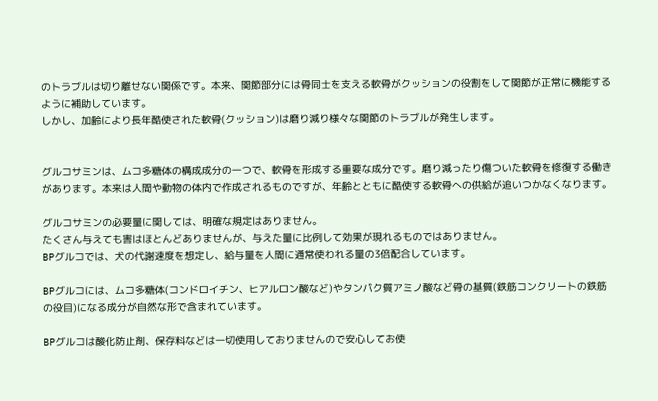のトラブルは切り離せない関係です。本来、関節部分には骨同士を支える軟骨がクッションの役割をして関節が正常に機能するように補助しています。
しかし、加齢により長年酷使された軟骨(クッション)は磨り減り様々な関節のトラブルが発生します。


グルコサミンは、ムコ多糖体の構成成分の一つで、軟骨を形成する重要な成分です。磨り減ったり傷ついた軟骨を修復する働きがあります。本来は人間や動物の体内で作成されるものですが、年齢とともに酷使する軟骨への供給が追いつかなくなります。

グルコサミンの必要量に関しては、明確な規定はありません。
たくさん与えても害はほとんどありませんが、与えた量に比例して効果が現れるものではありません。
BPグルコでは、犬の代謝速度を想定し、給与量を人間に通常使われる量の3倍配合しています。

BPグルコには、ムコ多糖体(コンドロイチン、ヒアルロン酸など)やタンパク質アミノ酸など骨の基質(鉄筋コンクリートの鉄筋の役目)になる成分が自然な形で含まれています。

BPグルコは酸化防止剤、保存料などは一切使用しておりませんので安心してお使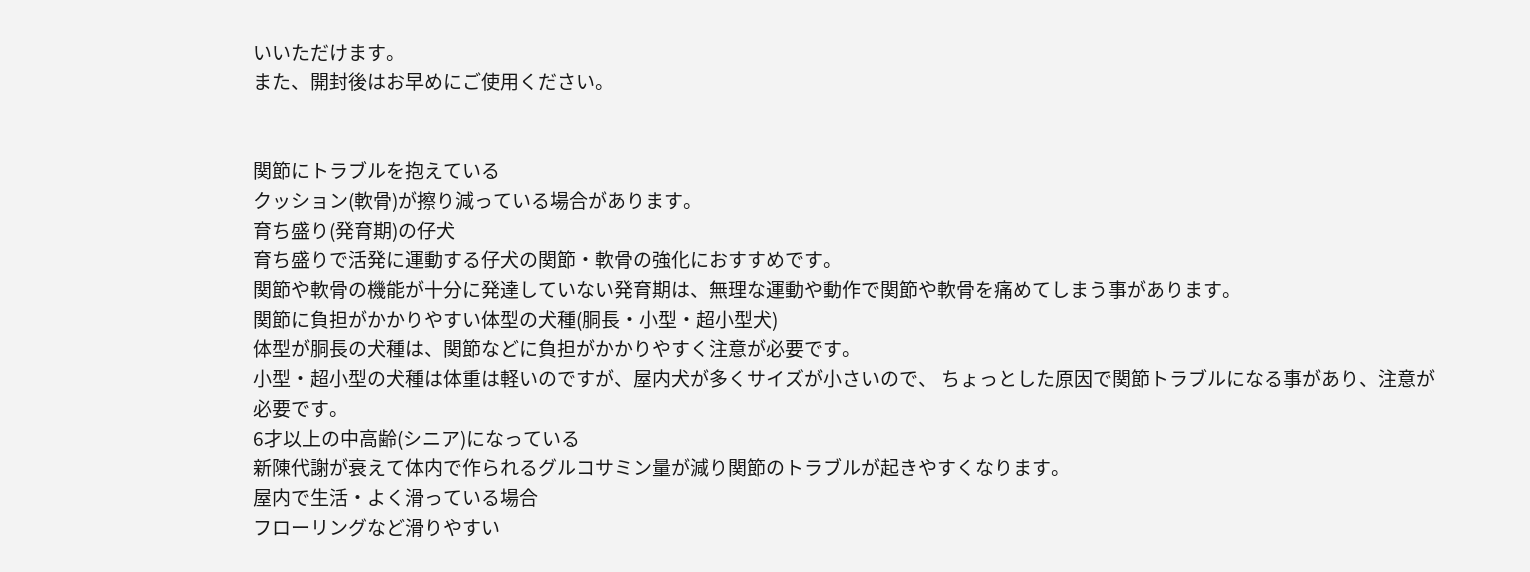いいただけます。
また、開封後はお早めにご使用ください。


関節にトラブルを抱えている
クッション(軟骨)が擦り減っている場合があります。
育ち盛り(発育期)の仔犬
育ち盛りで活発に運動する仔犬の関節・軟骨の強化におすすめです。
関節や軟骨の機能が十分に発達していない発育期は、無理な運動や動作で関節や軟骨を痛めてしまう事があります。
関節に負担がかかりやすい体型の犬種(胴長・小型・超小型犬)
体型が胴長の犬種は、関節などに負担がかかりやすく注意が必要です。
小型・超小型の犬種は体重は軽いのですが、屋内犬が多くサイズが小さいので、 ちょっとした原因で関節トラブルになる事があり、注意が必要です。
6才以上の中高齢(シニア)になっている
新陳代謝が衰えて体内で作られるグルコサミン量が減り関節のトラブルが起きやすくなります。
屋内で生活・よく滑っている場合
フローリングなど滑りやすい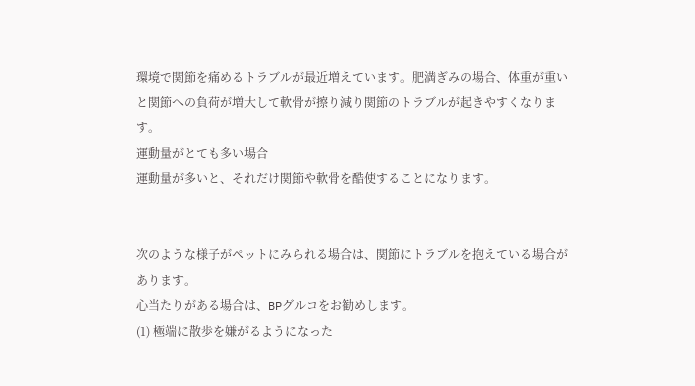環境で関節を痛めるトラブルが最近増えています。肥満ぎみの場合、体重が重いと関節への負荷が増大して軟骨が擦り減り関節のトラブルが起きやすくなります。
運動量がとても多い場合
運動量が多いと、それだけ関節や軟骨を酷使することになります。


次のような様子がペットにみられる場合は、関節にトラブルを抱えている場合があります。
心当たりがある場合は、BPグルコをお勧めします。
(1) 極端に散歩を嫌がるようになった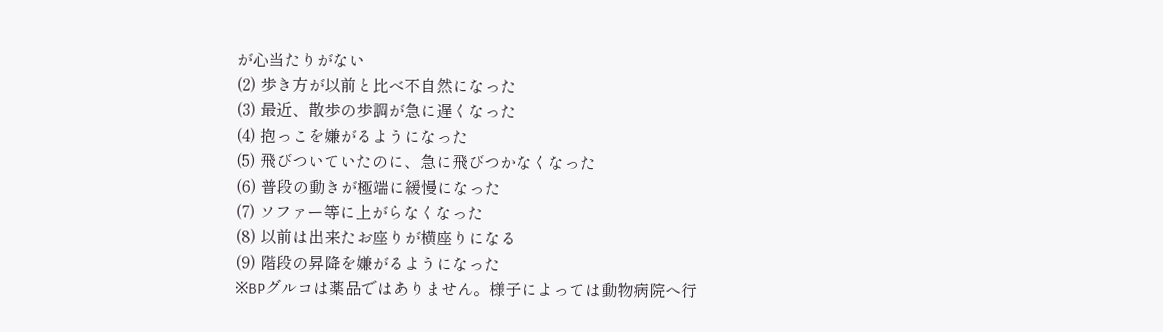が心当たりがない
(2) 歩き方が以前と比べ不自然になった
(3) 最近、散歩の歩調が急に遅くなった
(4) 抱っこを嫌がるようになった
(5) 飛びついていたのに、急に飛びつかなくなった
(6) 普段の動きが極端に緩慢になった
(7) ソファー等に上がらなくなった
(8) 以前は出来たお座りが横座りになる
(9) 階段の昇降を嫌がるようになった
※BPグルコは薬品ではありません。様子によっては動物病院へ行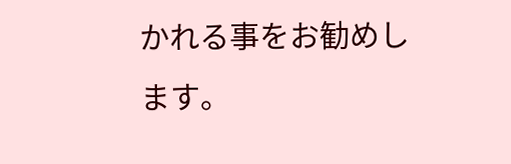かれる事をお勧めします。